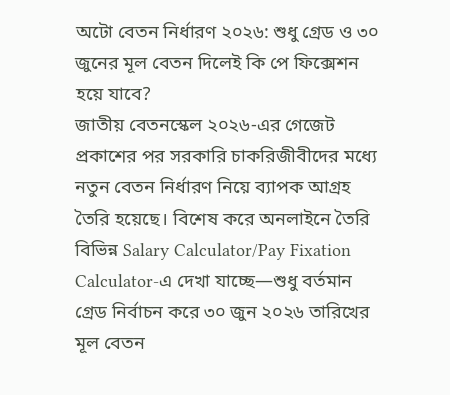অটো বেতন নির্ধারণ ২০২৬: শুধু গ্রেড ও ৩০ জুনের মূল বেতন দিলেই কি পে ফিক্সেশন হয়ে যাবে?
জাতীয় বেতনস্কেল ২০২৬-এর গেজেট প্রকাশের পর সরকারি চাকরিজীবীদের মধ্যে নতুন বেতন নির্ধারণ নিয়ে ব্যাপক আগ্রহ তৈরি হয়েছে। বিশেষ করে অনলাইনে তৈরি বিভিন্ন Salary Calculator/Pay Fixation Calculator-এ দেখা যাচ্ছে—শুধু বর্তমান গ্রেড নির্বাচন করে ৩০ জুন ২০২৬ তারিখের মূল বেতন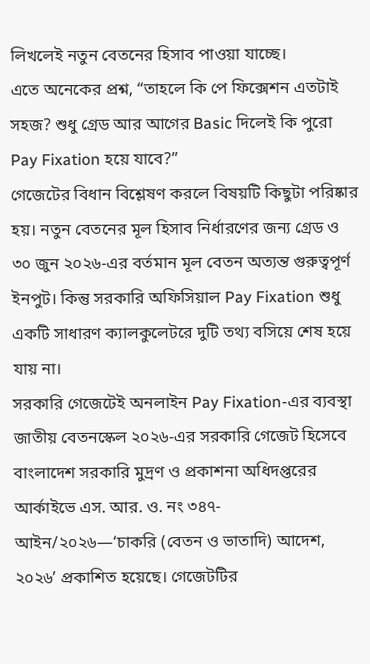লিখলেই নতুন বেতনের হিসাব পাওয়া যাচ্ছে।
এতে অনেকের প্রশ্ন, “তাহলে কি পে ফিক্সেশন এতটাই সহজ? শুধু গ্রেড আর আগের Basic দিলেই কি পুরো Pay Fixation হয়ে যাবে?”
গেজেটের বিধান বিশ্লেষণ করলে বিষয়টি কিছুটা পরিষ্কার হয়। নতুন বেতনের মূল হিসাব নির্ধারণের জন্য গ্রেড ও ৩০ জুন ২০২৬-এর বর্তমান মূল বেতন অত্যন্ত গুরুত্বপূর্ণ ইনপুট। কিন্তু সরকারি অফিসিয়াল Pay Fixation শুধু একটি সাধারণ ক্যালকুলেটরে দুটি তথ্য বসিয়ে শেষ হয়ে যায় না।
সরকারি গেজেটেই অনলাইন Pay Fixation-এর ব্যবস্থা
জাতীয় বেতনস্কেল ২০২৬-এর সরকারি গেজেট হিসেবে বাংলাদেশ সরকারি মুদ্রণ ও প্রকাশনা অধিদপ্তরের আর্কাইভে এস. আর. ও. নং ৩৪৭-আইন/২০২৬—‘চাকরি (বেতন ও ভাতাদি) আদেশ, ২০২৬’ প্রকাশিত হয়েছে। গেজেটটির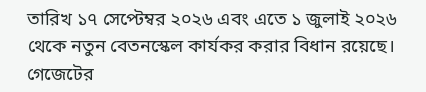তারিখ ১৭ সেপ্টেম্বর ২০২৬ এবং এতে ১ জুলাই ২০২৬ থেকে নতুন বেতনস্কেল কার্যকর করার বিধান রয়েছে।
গেজেটের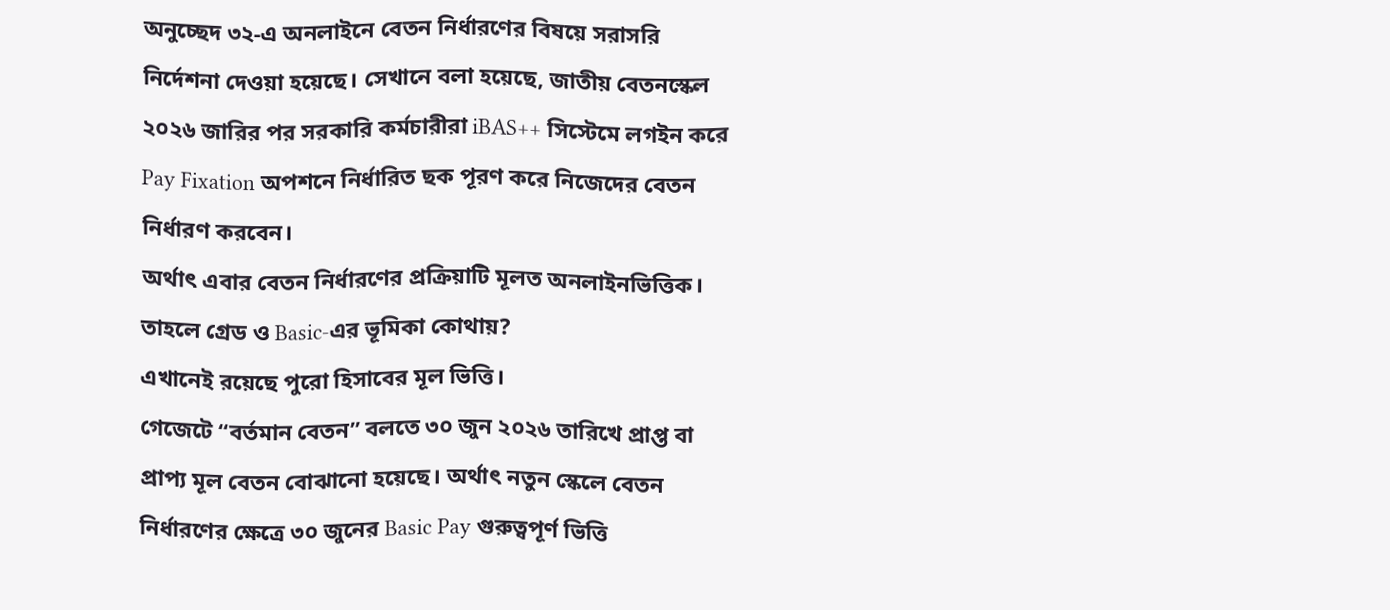অনুচ্ছেদ ৩২-এ অনলাইনে বেতন নির্ধারণের বিষয়ে সরাসরি নির্দেশনা দেওয়া হয়েছে। সেখানে বলা হয়েছে, জাতীয় বেতনস্কেল ২০২৬ জারির পর সরকারি কর্মচারীরা iBAS++ সিস্টেমে লগইন করে Pay Fixation অপশনে নির্ধারিত ছক পূরণ করে নিজেদের বেতন নির্ধারণ করবেন।
অর্থাৎ এবার বেতন নির্ধারণের প্রক্রিয়াটি মূলত অনলাইনভিত্তিক।
তাহলে গ্রেড ও Basic-এর ভূমিকা কোথায়?
এখানেই রয়েছে পুরো হিসাবের মূল ভিত্তি।
গেজেটে “বর্তমান বেতন” বলতে ৩০ জুন ২০২৬ তারিখে প্রাপ্ত বা প্রাপ্য মূল বেতন বোঝানো হয়েছে। অর্থাৎ নতুন স্কেলে বেতন নির্ধারণের ক্ষেত্রে ৩০ জুনের Basic Pay গুরুত্বপূর্ণ ভিত্তি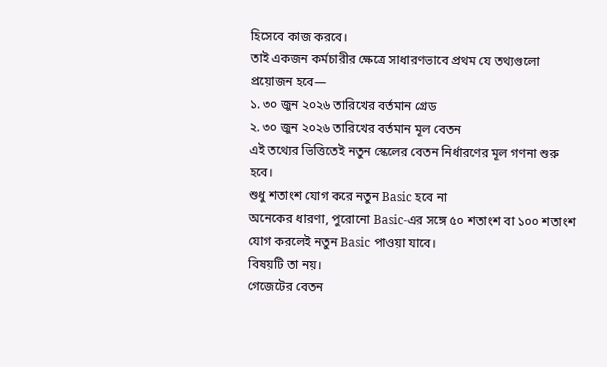হিসেবে কাজ করবে।
তাই একজন কর্মচারীর ক্ষেত্রে সাধারণভাবে প্রথম যে তথ্যগুলো প্রয়োজন হবে—
১. ৩০ জুন ২০২৬ তারিখের বর্তমান গ্রেড
২. ৩০ জুন ২০২৬ তারিখের বর্তমান মূল বেতন
এই তথ্যের ভিত্তিতেই নতুন স্কেলের বেতন নির্ধারণের মূল গণনা শুরু হবে।
শুধু শতাংশ যোগ করে নতুন Basic হবে না
অনেকের ধারণা, পুরোনো Basic-এর সঙ্গে ৫০ শতাংশ বা ১০০ শতাংশ যোগ করলেই নতুন Basic পাওয়া যাবে।
বিষয়টি তা নয়।
গেজেটের বেতন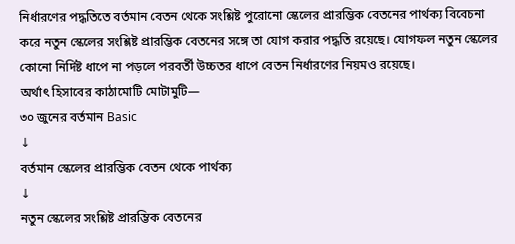নির্ধারণের পদ্ধতিতে বর্তমান বেতন থেকে সংশ্লিষ্ট পুরোনো স্কেলের প্রারম্ভিক বেতনের পার্থক্য বিবেচনা করে নতুন স্কেলের সংশ্লিষ্ট প্রারম্ভিক বেতনের সঙ্গে তা যোগ করার পদ্ধতি রয়েছে। যোগফল নতুন স্কেলের কোনো নির্দিষ্ট ধাপে না পড়লে পরবর্তী উচ্চতর ধাপে বেতন নির্ধারণের নিয়মও রয়েছে।
অর্থাৎ হিসাবের কাঠামোটি মোটামুটি—
৩০ জুনের বর্তমান Basic
↓
বর্তমান স্কেলের প্রারম্ভিক বেতন থেকে পার্থক্য
↓
নতুন স্কেলের সংশ্লিষ্ট প্রারম্ভিক বেতনের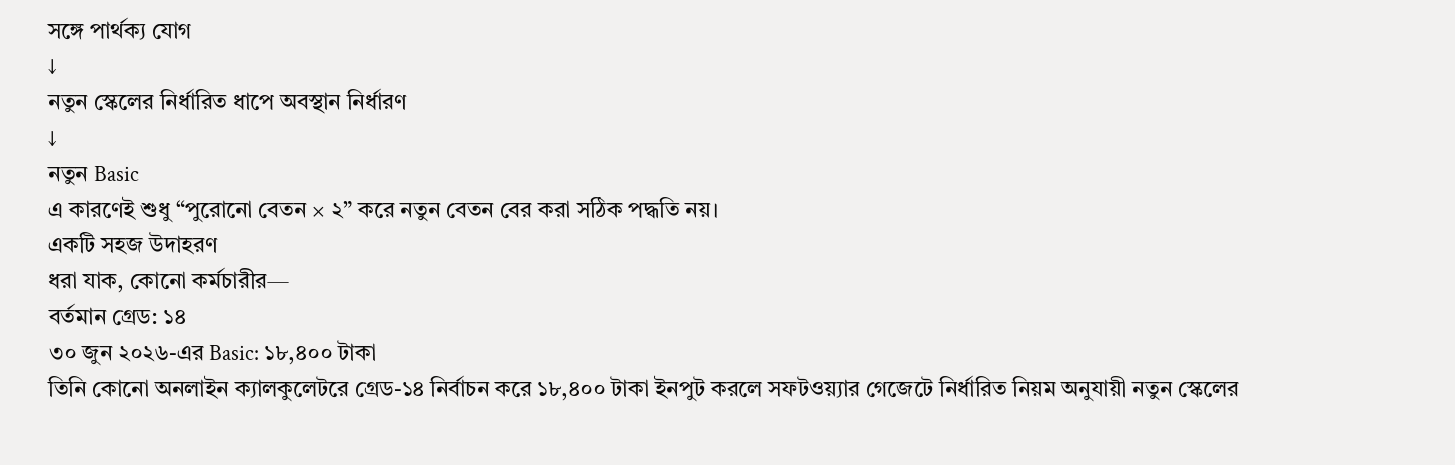সঙ্গে পার্থক্য যোগ
↓
নতুন স্কেলের নির্ধারিত ধাপে অবস্থান নির্ধারণ
↓
নতুন Basic
এ কারণেই শুধু “পুরোনো বেতন × ২” করে নতুন বেতন বের করা সঠিক পদ্ধতি নয়।
একটি সহজ উদাহরণ
ধরা যাক, কোনো কর্মচারীর—
বর্তমান গ্রেড: ১৪
৩০ জুন ২০২৬-এর Basic: ১৮,৪০০ টাকা
তিনি কোনো অনলাইন ক্যালকুলেটরে গ্রেড-১৪ নির্বাচন করে ১৮,৪০০ টাকা ইনপুট করলে সফটওয়্যার গেজেটে নির্ধারিত নিয়ম অনুযায়ী নতুন স্কেলের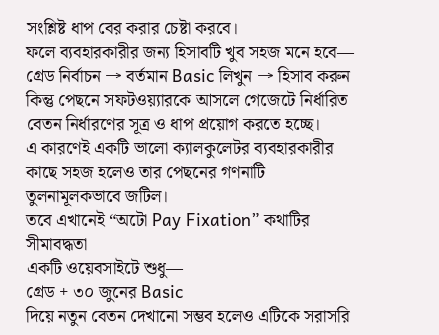সংশ্লিষ্ট ধাপ বের করার চেষ্টা করবে।
ফলে ব্যবহারকারীর জন্য হিসাবটি খুব সহজ মনে হবে—
গ্রেড নির্বাচন → বর্তমান Basic লিখুন → হিসাব করুন
কিন্তু পেছনে সফটওয়্যারকে আসলে গেজেটে নির্ধারিত বেতন নির্ধারণের সূত্র ও ধাপ প্রয়োগ করতে হচ্ছে।
এ কারণেই একটি ভালো ক্যালকুলেটর ব্যবহারকারীর কাছে সহজ হলেও তার পেছনের গণনাটি তুলনামূলকভাবে জটিল।
তবে এখানেই “অটো Pay Fixation” কথাটির সীমাবদ্ধতা
একটি ওয়েবসাইটে শুধু—
গ্রেড + ৩০ জুনের Basic
দিয়ে নতুন বেতন দেখানো সম্ভব হলেও এটিকে সরাসরি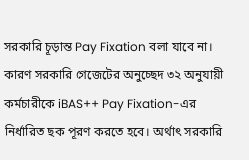সরকারি চূড়ান্ত Pay Fixation বলা যাবে না।
কারণ সরকারি গেজেটের অনুচ্ছেদ ৩২ অনুযায়ী কর্মচারীকে iBAS++ Pay Fixation-এর নির্ধারিত ছক পূরণ করতে হবে। অর্থাৎ সরকারি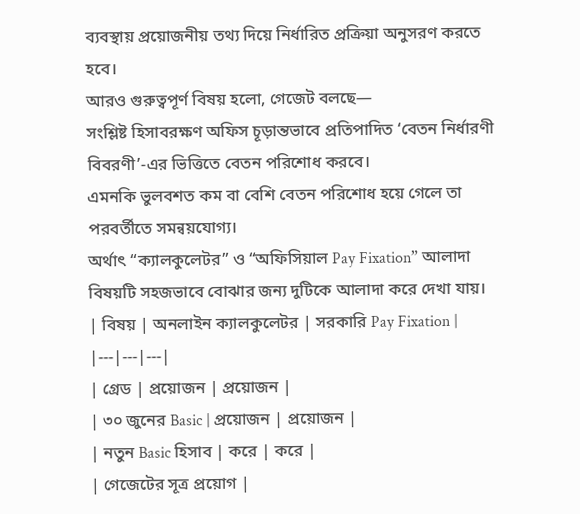ব্যবস্থায় প্রয়োজনীয় তথ্য দিয়ে নির্ধারিত প্রক্রিয়া অনুসরণ করতে হবে।
আরও গুরুত্বপূর্ণ বিষয় হলো, গেজেট বলছে—
সংশ্লিষ্ট হিসাবরক্ষণ অফিস চূড়ান্তভাবে প্রতিপাদিত ‘বেতন নির্ধারণী বিবরণী’-এর ভিত্তিতে বেতন পরিশোধ করবে।
এমনকি ভুলবশত কম বা বেশি বেতন পরিশোধ হয়ে গেলে তা পরবর্তীতে সমন্বয়যোগ্য।
অর্থাৎ “ক্যালকুলেটর” ও “অফিসিয়াল Pay Fixation” আলাদা
বিষয়টি সহজভাবে বোঝার জন্য দুটিকে আলাদা করে দেখা যায়।
| বিষয় | অনলাইন ক্যালকুলেটর | সরকারি Pay Fixation |
|---|---|---|
| গ্রেড | প্রয়োজন | প্রয়োজন |
| ৩০ জুনের Basic | প্রয়োজন | প্রয়োজন |
| নতুন Basic হিসাব | করে | করে |
| গেজেটের সূত্র প্রয়োগ |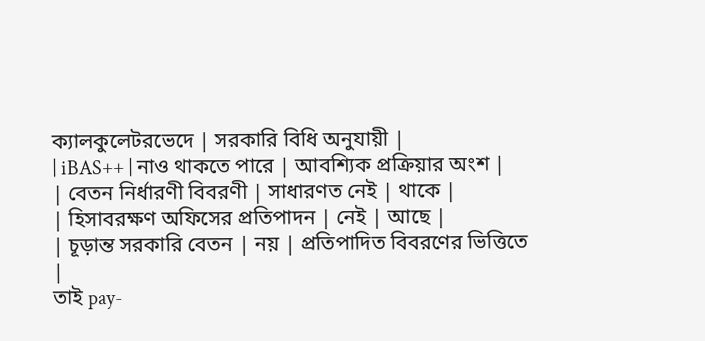ক্যালকুলেটরভেদে | সরকারি বিধি অনুযায়ী |
| iBAS++ | নাও থাকতে পারে | আবশ্যিক প্রক্রিয়ার অংশ |
| বেতন নির্ধারণী বিবরণী | সাধারণত নেই | থাকে |
| হিসাবরক্ষণ অফিসের প্রতিপাদন | নেই | আছে |
| চূড়ান্ত সরকারি বেতন | নয় | প্রতিপাদিত বিবরণের ভিত্তিতে |
তাই pay-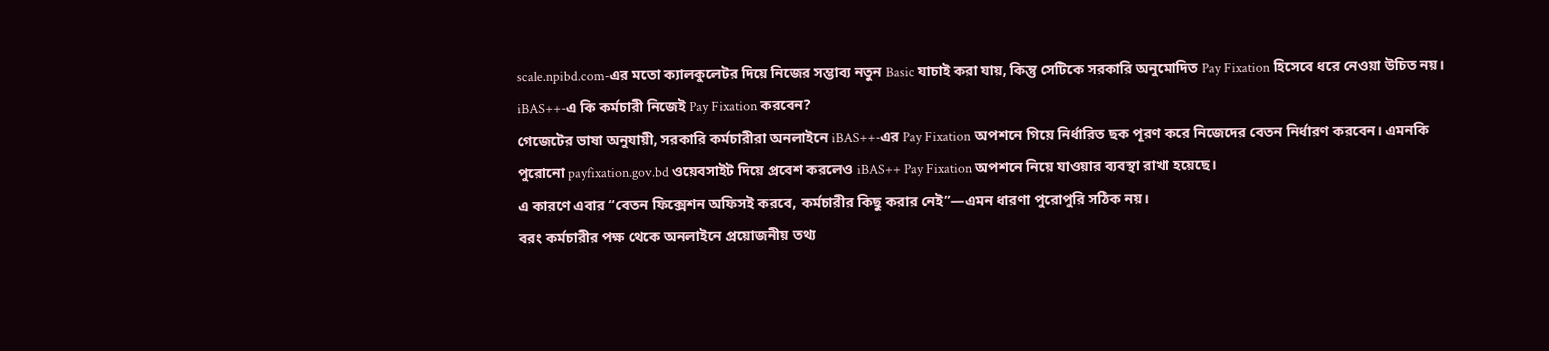scale.npibd.com-এর মতো ক্যালকুলেটর দিয়ে নিজের সম্ভাব্য নতুন Basic যাচাই করা যায়, কিন্তু সেটিকে সরকারি অনুমোদিত Pay Fixation হিসেবে ধরে নেওয়া উচিত নয়।
iBAS++-এ কি কর্মচারী নিজেই Pay Fixation করবেন?
গেজেটের ভাষা অনুযায়ী, সরকারি কর্মচারীরা অনলাইনে iBAS++-এর Pay Fixation অপশনে গিয়ে নির্ধারিত ছক পূরণ করে নিজেদের বেতন নির্ধারণ করবেন। এমনকি পুরোনো payfixation.gov.bd ওয়েবসাইট দিয়ে প্রবেশ করলেও iBAS++ Pay Fixation অপশনে নিয়ে যাওয়ার ব্যবস্থা রাখা হয়েছে।
এ কারণে এবার “বেতন ফিক্সেশন অফিসই করবে, কর্মচারীর কিছু করার নেই”—এমন ধারণা পুরোপুরি সঠিক নয়।
বরং কর্মচারীর পক্ষ থেকে অনলাইনে প্রয়োজনীয় তথ্য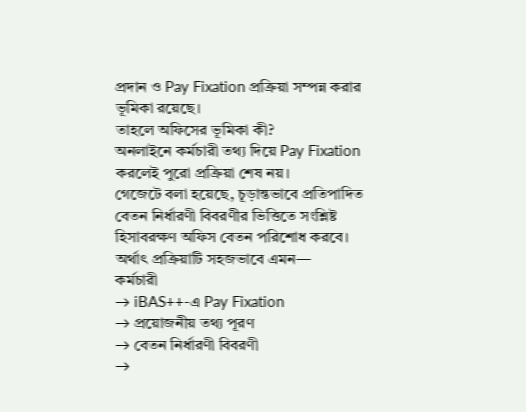প্রদান ও Pay Fixation প্রক্রিয়া সম্পন্ন করার ভূমিকা রয়েছে।
তাহলে অফিসের ভূমিকা কী?
অনলাইনে কর্মচারী তথ্য দিয়ে Pay Fixation করলেই পুরো প্রক্রিয়া শেষ নয়।
গেজেটে বলা হয়েছে, চূড়ান্তভাবে প্রতিপাদিত বেতন নির্ধারণী বিবরণীর ভিত্তিতে সংশ্লিষ্ট হিসাবরক্ষণ অফিস বেতন পরিশোধ করবে।
অর্থাৎ প্রক্রিয়াটি সহজভাবে এমন—
কর্মচারী
→ iBAS++-এ Pay Fixation
→ প্রয়োজনীয় তথ্য পূরণ
→ বেতন নির্ধারণী বিবরণী
→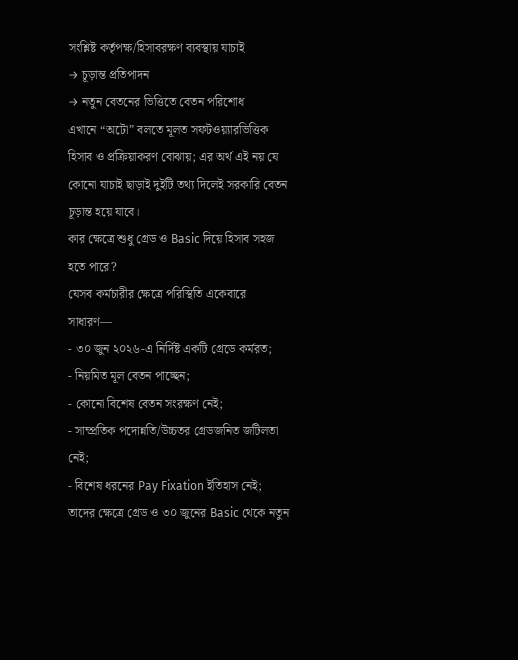সংশ্লিষ্ট কর্তৃপক্ষ/হিসাবরক্ষণ ব্যবস্থায় যাচাই
→ চূড়ান্ত প্রতিপাদন
→ নতুন বেতনের ভিত্তিতে বেতন পরিশোধ
এখানে “অটো” বলতে মূলত সফটওয়্যারভিত্তিক হিসাব ও প্রক্রিয়াকরণ বোঝায়; এর অর্থ এই নয় যে কোনো যাচাই ছাড়াই দুইটি তথ্য দিলেই সরকারি বেতন চূড়ান্ত হয়ে যাবে।
কার ক্ষেত্রে শুধু গ্রেড ও Basic দিয়ে হিসাব সহজ হতে পারে?
যেসব কর্মচারীর ক্ষেত্রে পরিস্থিতি একেবারে সাধারণ—
- ৩০ জুন ২০২৬-এ নির্দিষ্ট একটি গ্রেডে কর্মরত;
- নিয়মিত মূল বেতন পাচ্ছেন;
- কোনো বিশেষ বেতন সংরক্ষণ নেই;
- সাম্প্রতিক পদোন্নতি/উচ্চতর গ্রেডজনিত জটিলতা নেই;
- বিশেষ ধরনের Pay Fixation ইতিহাস নেই;
তাদের ক্ষেত্রে গ্রেড ও ৩০ জুনের Basic থেকে নতুন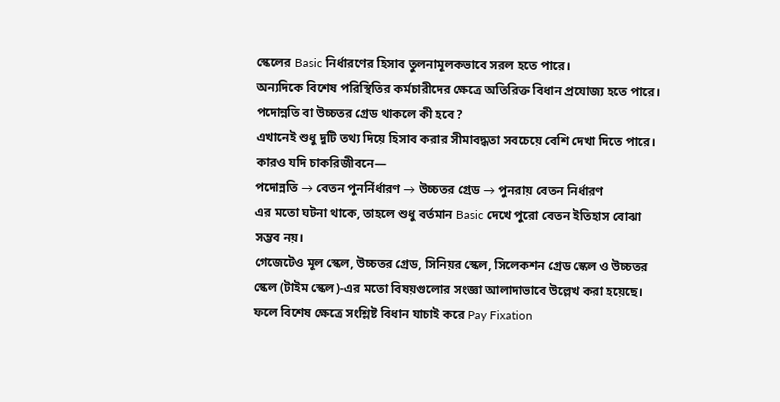স্কেলের Basic নির্ধারণের হিসাব তুলনামূলকভাবে সরল হতে পারে।
অন্যদিকে বিশেষ পরিস্থিতির কর্মচারীদের ক্ষেত্রে অতিরিক্ত বিধান প্রযোজ্য হতে পারে।
পদোন্নতি বা উচ্চতর গ্রেড থাকলে কী হবে?
এখানেই শুধু দুটি তথ্য দিয়ে হিসাব করার সীমাবদ্ধতা সবচেয়ে বেশি দেখা দিতে পারে।
কারও যদি চাকরিজীবনে—
পদোন্নতি → বেতন পুনর্নির্ধারণ → উচ্চতর গ্রেড → পুনরায় বেতন নির্ধারণ
এর মতো ঘটনা থাকে, তাহলে শুধু বর্তমান Basic দেখে পুরো বেতন ইতিহাস বোঝা সম্ভব নয়।
গেজেটেও মূল স্কেল, উচ্চতর গ্রেড, সিনিয়র স্কেল, সিলেকশন গ্রেড স্কেল ও উচ্চতর স্কেল (টাইম স্কেল)-এর মতো বিষয়গুলোর সংজ্ঞা আলাদাভাবে উল্লেখ করা হয়েছে।
ফলে বিশেষ ক্ষেত্রে সংশ্লিষ্ট বিধান যাচাই করে Pay Fixation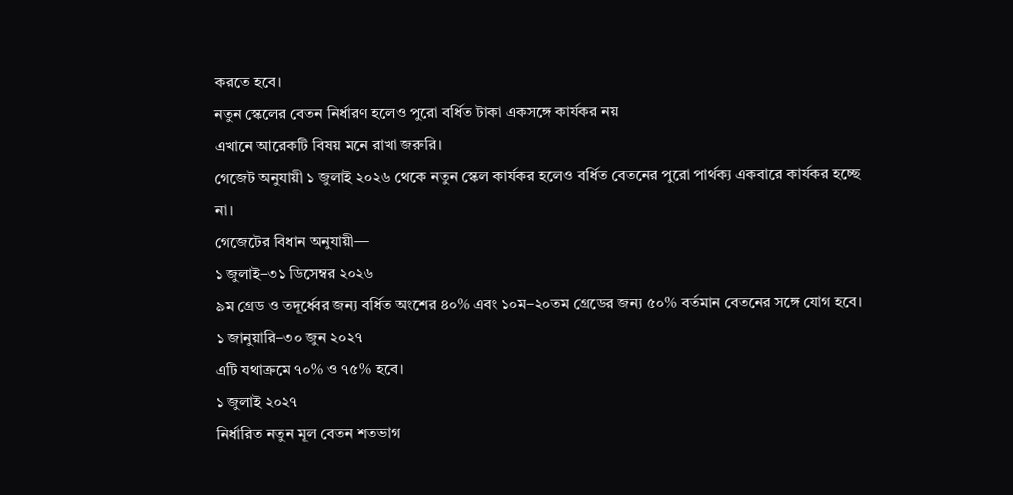করতে হবে।
নতুন স্কেলের বেতন নির্ধারণ হলেও পুরো বর্ধিত টাকা একসঙ্গে কার্যকর নয়
এখানে আরেকটি বিষয় মনে রাখা জরুরি।
গেজেট অনুযায়ী ১ জুলাই ২০২৬ থেকে নতুন স্কেল কার্যকর হলেও বর্ধিত বেতনের পুরো পার্থক্য একবারে কার্যকর হচ্ছে না।
গেজেটের বিধান অনুযায়ী—
১ জুলাই–৩১ ডিসেম্বর ২০২৬
৯ম গ্রেড ও তদূর্ধ্বের জন্য বর্ধিত অংশের ৪০% এবং ১০ম–২০তম গ্রেডের জন্য ৫০% বর্তমান বেতনের সঙ্গে যোগ হবে।
১ জানুয়ারি–৩০ জুন ২০২৭
এটি যথাক্রমে ৭০% ও ৭৫% হবে।
১ জুলাই ২০২৭
নির্ধারিত নতুন মূল বেতন শতভাগ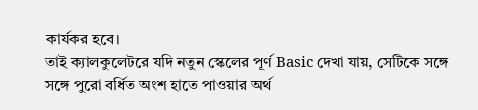কার্যকর হবে।
তাই ক্যালকুলেটরে যদি নতুন স্কেলের পূর্ণ Basic দেখা যায়, সেটিকে সঙ্গে সঙ্গে পুরো বর্ধিত অংশ হাতে পাওয়ার অর্থ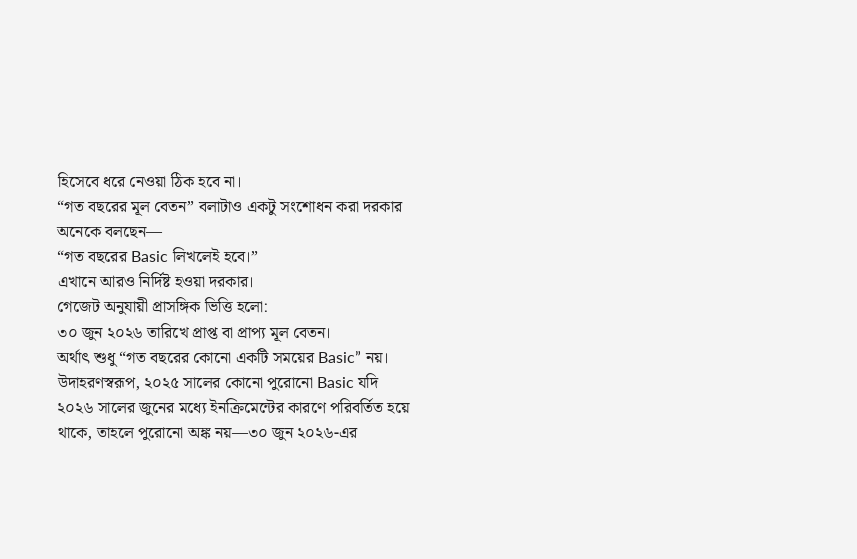হিসেবে ধরে নেওয়া ঠিক হবে না।
“গত বছরের মূল বেতন” বলাটাও একটু সংশোধন করা দরকার
অনেকে বলছেন—
“গত বছরের Basic লিখলেই হবে।”
এখানে আরও নির্দিষ্ট হওয়া দরকার।
গেজেট অনুযায়ী প্রাসঙ্গিক ভিত্তি হলো:
৩০ জুন ২০২৬ তারিখে প্রাপ্ত বা প্রাপ্য মূল বেতন।
অর্থাৎ শুধু “গত বছরের কোনো একটি সময়ের Basic” নয়।
উদাহরণস্বরূপ, ২০২৫ সালের কোনো পুরোনো Basic যদি ২০২৬ সালের জুনের মধ্যে ইনক্রিমেন্টের কারণে পরিবর্তিত হয়ে থাকে, তাহলে পুরোনো অঙ্ক নয়—৩০ জুন ২০২৬-এর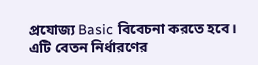প্রযোজ্য Basic বিবেচনা করতে হবে।
এটি বেতন নির্ধারণের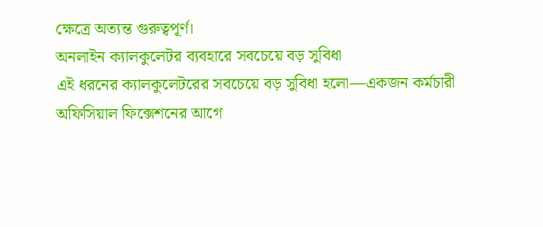ক্ষেত্রে অত্যন্ত গুরুত্বপূর্ণ।
অনলাইন ক্যালকুলেটর ব্যবহারে সবচেয়ে বড় সুবিধা
এই ধরনের ক্যালকুলেটরের সবচেয়ে বড় সুবিধা হলো—একজন কর্মচারী অফিসিয়াল ফিক্সেশনের আগে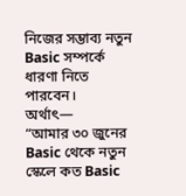নিজের সম্ভাব্য নতুন Basic সম্পর্কে ধারণা নিতে পারবেন।
অর্থাৎ—
“আমার ৩০ জুনের Basic থেকে নতুন স্কেলে কত Basic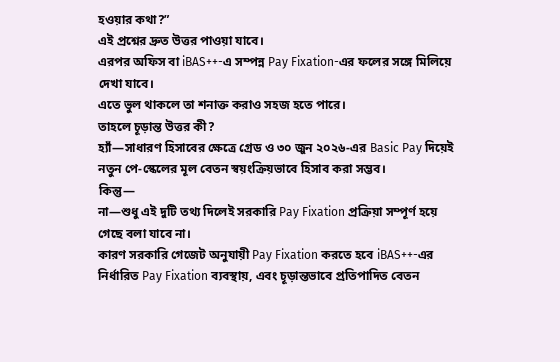হওয়ার কথা?”
এই প্রশ্নের দ্রুত উত্তর পাওয়া যাবে।
এরপর অফিস বা iBAS++-এ সম্পন্ন Pay Fixation-এর ফলের সঙ্গে মিলিয়ে দেখা যাবে।
এতে ভুল থাকলে তা শনাক্ত করাও সহজ হতে পারে।
তাহলে চূড়ান্ত উত্তর কী?
হ্যাঁ—সাধারণ হিসাবের ক্ষেত্রে গ্রেড ও ৩০ জুন ২০২৬-এর Basic Pay দিয়েই নতুন পে-স্কেলের মূল বেতন স্বয়ংক্রিয়ভাবে হিসাব করা সম্ভব।
কিন্তু—
না—শুধু এই দুটি তথ্য দিলেই সরকারি Pay Fixation প্রক্রিয়া সম্পূর্ণ হয়ে গেছে বলা যাবে না।
কারণ সরকারি গেজেট অনুযায়ী Pay Fixation করতে হবে iBAS++-এর নির্ধারিত Pay Fixation ব্যবস্থায়, এবং চূড়ান্তভাবে প্রতিপাদিত বেতন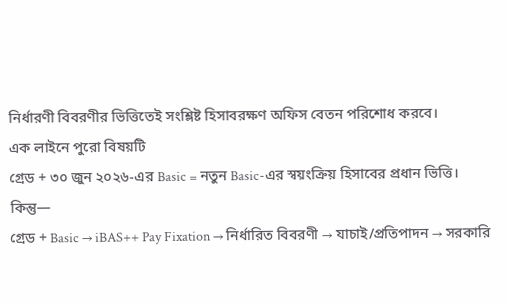নির্ধারণী বিবরণীর ভিত্তিতেই সংশ্লিষ্ট হিসাবরক্ষণ অফিস বেতন পরিশোধ করবে।
এক লাইনে পুরো বিষয়টি
গ্রেড + ৩০ জুন ২০২৬-এর Basic = নতুন Basic-এর স্বয়ংক্রিয় হিসাবের প্রধান ভিত্তি।
কিন্তু—
গ্রেড + Basic → iBAS++ Pay Fixation → নির্ধারিত বিবরণী → যাচাই/প্রতিপাদন → সরকারি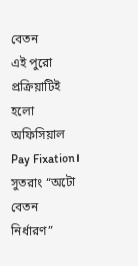বেতন
এই পুরো প্রক্রিয়াটিই হলো অফিসিয়াল Pay Fixation।
সুতরাং “অটো বেতন নির্ধারণ”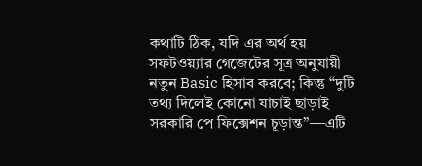কথাটি ঠিক, যদি এর অর্থ হয় সফটওয়্যার গেজেটের সূত্র অনুযায়ী নতুন Basic হিসাব করবে; কিন্তু “দুটি তথ্য দিলেই কোনো যাচাই ছাড়াই সরকারি পে ফিক্সেশন চূড়ান্ত”—এটি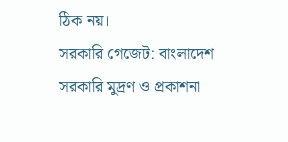ঠিক নয়।
সরকারি গেজেট: বাংলাদেশ সরকারি মুদ্রণ ও প্রকাশনা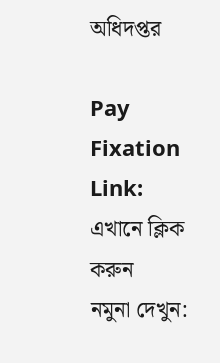অধিদপ্তর

Pay Fixation Link: এখানে ক্লিক করুন
নমুনা দেখুন: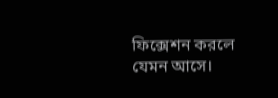ফিক্সেশন করলে যেমন আসে।